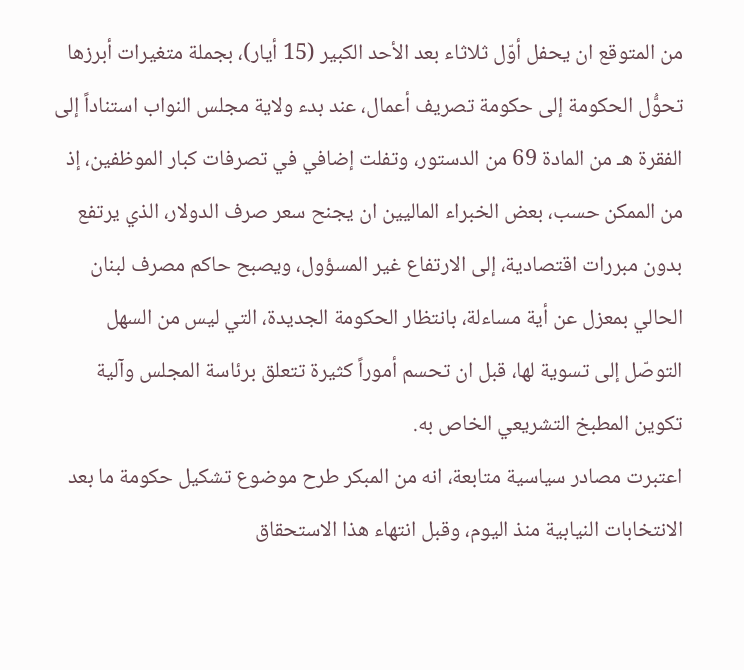من المتوقع ان يحفل أوّل ثلاثاء بعد الأحد الكبير (15 أيار)، بجملة متغيرات أبرزها تحوُّل الحكومة إلى حكومة تصريف أعمال، عند بدء ولاية مجلس النواب استناداً إلى الفقرة هـ من المادة 69 من الدستور، وتفلت إضافي في تصرفات كبار الموظفين، إذ من الممكن حسب، بعض الخبراء الماليين ان يجنح سعر صرف الدولار، الذي يرتفع بدون مبررات اقتصادية، إلى الارتفاع غير المسؤول، ويصبح حاكم مصرف لبنان الحالي بمعزل عن أية مساءلة، بانتظار الحكومة الجديدة، التي ليس من السهل التوصّل إلى تسوية لها، قبل ان تحسم أموراً كثيرة تتعلق برئاسة المجلس وآلية تكوين المطبخ التشريعي الخاص به.
اعتبرت مصادر سياسية متابعة، انه من المبكر طرح موضوع تشكيل حكومة ما بعد الانتخابات النيابية منذ اليوم، وقبل انتهاء هذا الاستحقاق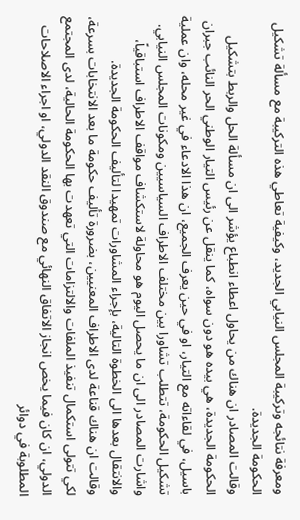ومعرفة نتائجه وتركيبة المجلس النيابي الجديد، وكيفية تعاطي هذه التركيبة مع مسألة تشكيل الحكومة الجديدة.
وقالت المصادر ان هناك من يحاول اعطاء انطباع يؤشر الى ان مسألة الحل والربط بتشكيل الحكومة الجديدة، هي بيده هو دون سواه، كما ينقل عن رئيس التيار الوطني الحر النائب جبران باسيل، في لقاءاته مع التيار، او في حين يعرف الجميع، ان هذا الادعاء في غير محله، وان عملية تشكيل الحكومة، تتطلب تشاورا بين مختلف الاطراف السياسيين ومكونات المجلس النيابي.
واشارت المصادر الى ان ما يحصل اليوم هو محاولة لاستكشاف مواقف الاطراف استباقياً، والانتقال بعدها الى الخطوة التالية، بإجراء المشاورات تمهيدا لتأليف الحكومة الجديدة.
وقالت ان هناك قناعة لدى الاطراف المعنيين، بضرورة تأليف حكومة ما بعد الانتخابات بسرعة، لكي تتولى استكمال تنفيذ الملفات والالتزامات التي تعهدت بها الحكومة الحالية، لدى المجتمع الدولي، ان كان فيما يخص انجاز الاتفاق النهائي مع صندوق النقد الدولي، او اجراء الاصلاحات المطلوبة في دوائر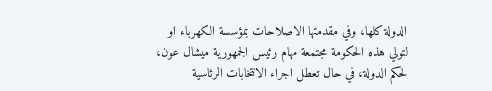الدولة كلها، وفي مقدمتها الاصلاحات بمؤسسة الكهرباء او لتولي هذه الحكومة مجتمعة مهام رئيس الجمهورية ميشال عون، لحكم الدولة، في حال تعطل اجراء الانتخابات الرئاسية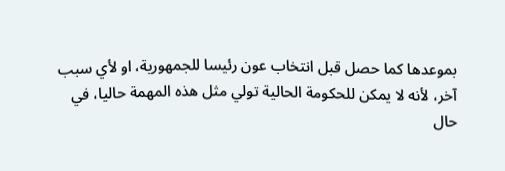بموعدها كما حصل قبل انتخاب عون رئيسا للجمهورية، او لأي سبب آخر، لأنه لا يمكن للحكومة الحالية تولي مثل هذه المهمة حاليا، في حال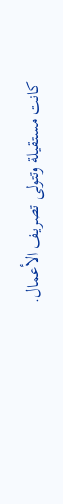كانت مستقيلة وتتولى تصريف الأعمال.